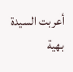أعربت السيدة بهية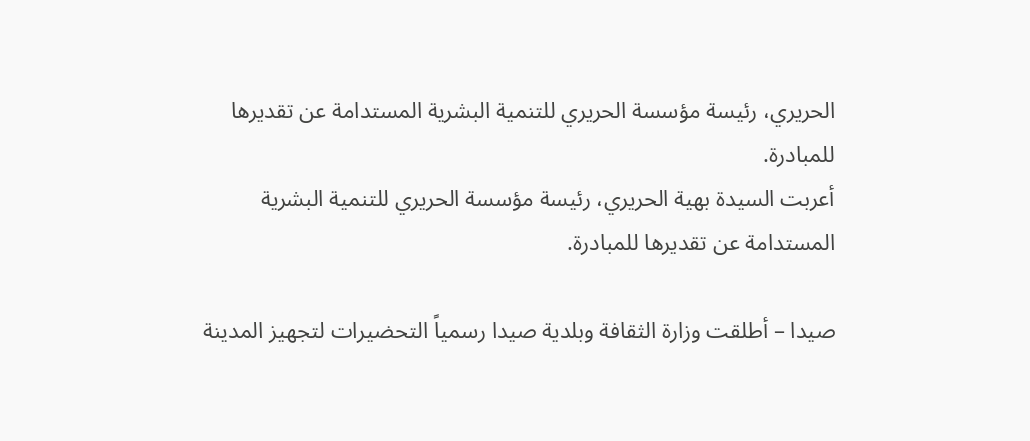الحريري، رئيسة مؤسسة الحريري للتنمية البشرية المستدامة عن تقديرها للمبادرة.
أعربت السيدة بهية الحريري، رئيسة مؤسسة الحريري للتنمية البشرية المستدامة عن تقديرها للمبادرة.

صيدا – أطلقت وزارة الثقافة وبلدية صيدا رسمياً التحضيرات لتجهيز المدينة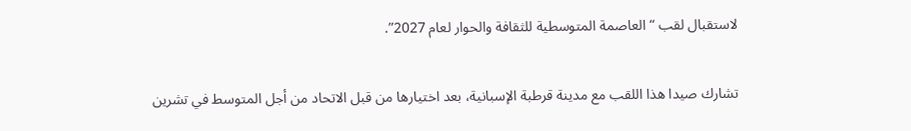لاستقبال لقب “العاصمة المتوسطية للثقافة والحوار لعام 2027”.

تشارك صيدا هذا اللقب مع مدينة قرطبة الإسبانية، بعد اختيارها من قبل الاتحاد من أجل المتوسط في تشرين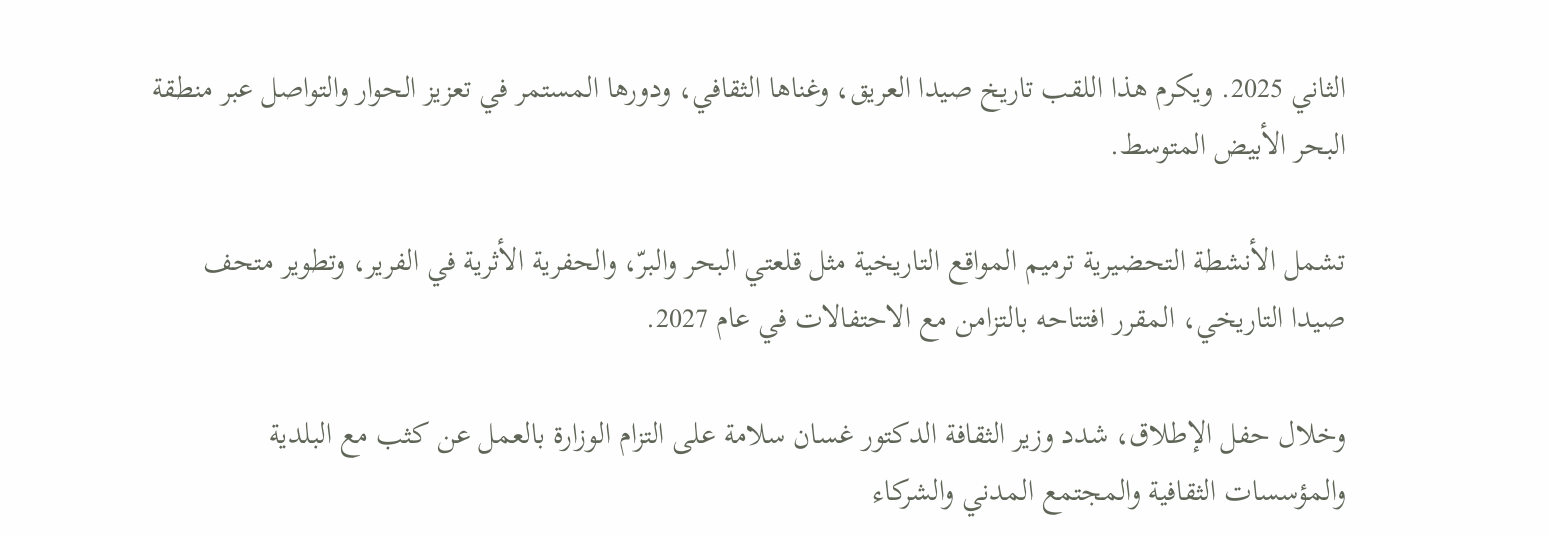الثاني 2025. ويكرم هذا اللقب تاريخ صيدا العريق، وغناها الثقافي، ودورها المستمر في تعزيز الحوار والتواصل عبر منطقة البحر الأبيض المتوسط.

تشمل الأنشطة التحضيرية ترميم المواقع التاريخية مثل قلعتي البحر والبرّ، والحفرية الأثرية في الفرير، وتطوير متحف صيدا التاريخي، المقرر افتتاحه بالتزامن مع الاحتفالات في عام 2027.

وخلال حفل الإطلاق، شدد وزير الثقافة الدكتور غسان سلامة على التزام الوزارة بالعمل عن كثب مع البلدية والمؤسسات الثقافية والمجتمع المدني والشركاء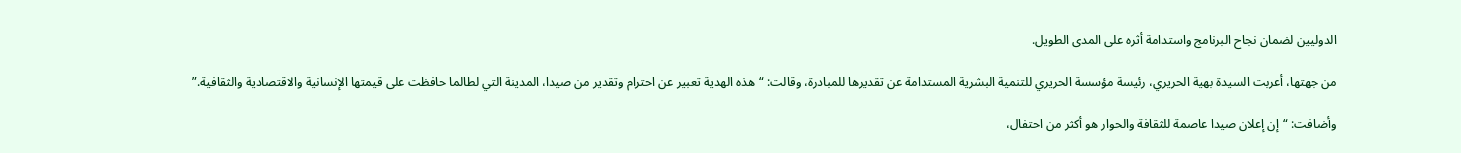الدوليين لضمان نجاح البرنامج واستدامة أثره على المدى الطويل.

من جهتها، أعربت السيدة بهية الحريري، رئيسة مؤسسة الحريري للتنمية البشرية المستدامة عن تقديرها للمبادرة، وقالت: “هذه الهدية تعبير عن احترام وتقدير من صيدا، المدينة التي لطالما حافظت على قيمتها الإنسانية والاقتصادية والثقافية.”

وأضافت: “إن إعلان صيدا عاصمة للثقافة والحوار هو أكثر من احتفال،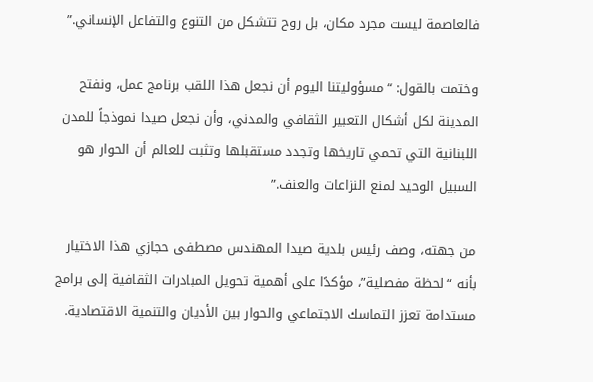فالعاصمة ليست مجرد مكان، بل روح تتشكل من التنوع والتفاعل الإنساني.”

وختمت بالقول: “مسؤوليتنا اليوم أن نجعل هذا اللقب برنامج عمل، ونفتح المدينة لكل أشكال التعبير الثقافي والمدني، وأن نجعل صيدا نموذجاً للمدن اللبنانية التي تحمي تاريخها وتجدد مستقبلها وتثبت للعالم أن الحوار هو السبيل الوحيد لمنع النزاعات والعنف.”

من جهته، وصف رئيس بلدية صيدا المهندس مصطفى حجازي هذا الاختيار بأنه “لحظة مفصلية”، مؤكدًا على أهمية تحويل المبادرات الثقافية إلى برامج مستدامة تعزز التماسك الاجتماعي والحوار بين الأديان والتنمية الاقتصادية.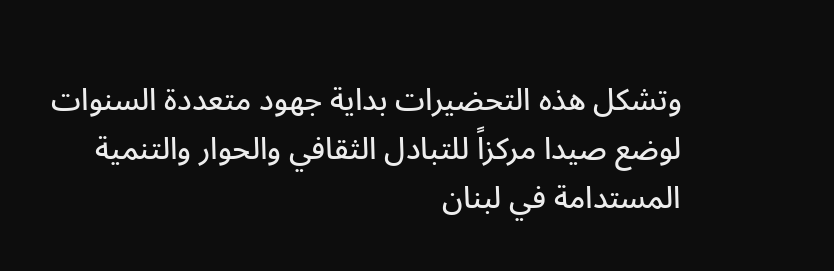وتشكل هذه التحضيرات بداية جهود متعددة السنوات لوضع صيدا مركزاً للتبادل الثقافي والحوار والتنمية المستدامة في لبنان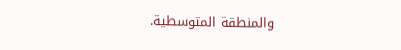والمنطقة المتوسطية.